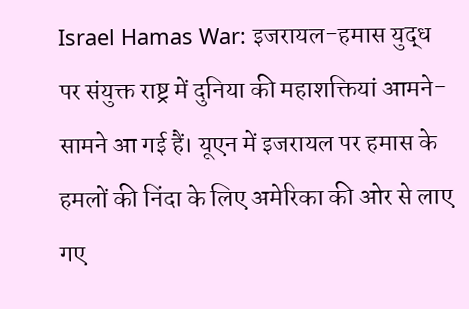Israel Hamas War: इजरायल-हमास युद्ध पर संयुक्त राष्ट्र में दुनिया की महाशक्तियां आमने-सामने आ गई हैं। यूएन में इजरायल पर हमास के हमलों की निंदा के लिए अमेरिका की ओर से लाए गए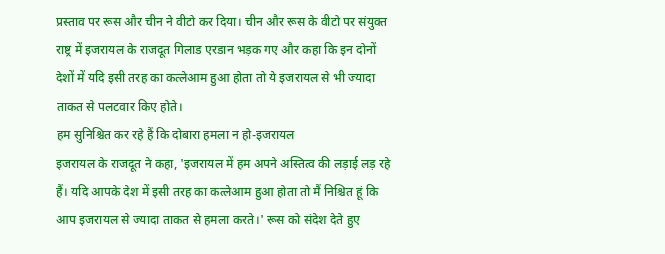प्रस्ताव पर रूस और चीन ने वीटो कर दिया। चीन और रूस के वीटो पर संयुक्त राष्ट्र में इजरायल के राजदूत गिलाड एरडान भड़क गए और कहा कि इन दोनों देशों में यदि इसी तरह का कत्लेआम हुआ होता तो ये इजरायल से भी ज्यादा ताकत से पलटवार किए होते।
हम सुनिश्चित कर रहे हैं कि दोबारा हमला न हो-इजरायल
इजरायल के राजदूत ने कहा, 'इजरायल में हम अपने अस्तित्व की लड़ाई लड़ रहे हैं। यदि आपके देश में इसी तरह का कत्लेआम हुआ होता तो मैं निश्चित हूं कि आप इजरायल से ज्यादा ताकत से हमला करते।' रूस को संदेश देते हुए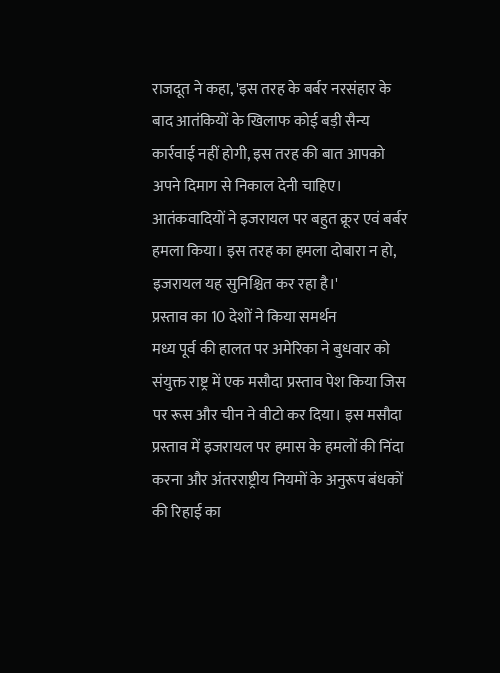राजदूत ने कहा, 'इस तरह के बर्बर नरसंहार के बाद आतंकियों के खिलाफ कोई बड़ी सैन्य कार्रवाई नहीं होगी, इस तरह की बात आपको अपने दिमाग से निकाल देनी चाहिए। आतंकवादियों ने इजरायल पर बहुत क्रूर एवं बर्बर हमला किया। इस तरह का हमला दोबारा न हो, इजरायल यह सुनिश्चित कर रहा है।'
प्रस्ताव का 10 देशों ने किया समर्थन
मध्य पूर्व की हालत पर अमेरिका ने बुधवार को संयुक्त राष्ट्र में एक मसौदा प्रस्ताव पेश किया जिस पर रूस और चीन ने वीटो कर दिया। इस मसौदा प्रस्ताव में इजरायल पर हमास के हमलों की निंदा करना और अंतरराष्ट्रीय नियमों के अनुरूप बंधकों की रिहाई का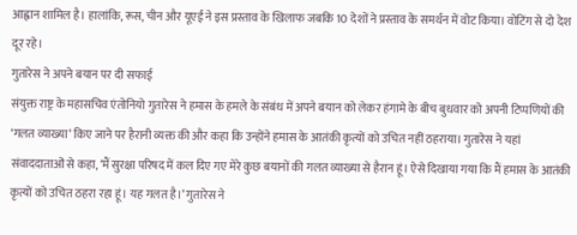आह्वान शामिल है। हालांकि, रूस, चीन और यूएई ने इस प्रस्ताव के खिलाफ जबकि 10 देशों ने प्रस्ताव के समर्थन में वोट किया। वोटिंग से दो देश दूर रहे।
गुतारेस ने अपने बयान पर दी सफाई
संयुक्त राष्ट्र के महासचिव एंतोनियो गुतारेस ने हमास के हमले के संबंध में अपने बयान को लेकर हंगामे के बीच बुधवार को अपनी टिप्पणियों की ‘गलत व्याख्या’ किए जाने पर हैरानी व्यक्त की और कहा कि उन्होंने हमास के आतंकी कृत्यों को उचित नहीं ठहराया। गुतारेस ने यहां संवाददाताओं से कहा, ‘मैं सुरक्षा परिषद में कल दिए गए मेरे कुछ बयानों की गलत व्याख्या से हैरान हूं। ऐसे दिखाया गया कि मैं हमास के आतंकी कृत्यों को उचित ठहरा रहा हूं। यह गलत है।’ गुतारेस ने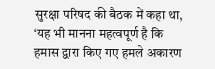सुरक्षा परिषद की बैठक में कहा था, ‘यह भी मानना महत्वपूर्ण है कि हमास द्वारा किए गए हमले अकारण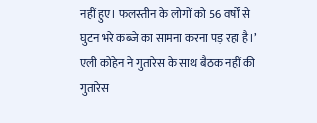नहीं हुए। फलस्तीन के लोगों को 56 वर्षों से घुटन भरे कब्जे का सामना करना पड़ रहा है।’
एली कोहेन ने गुतारेस के साथ बैठक नहीं की
गुतारेस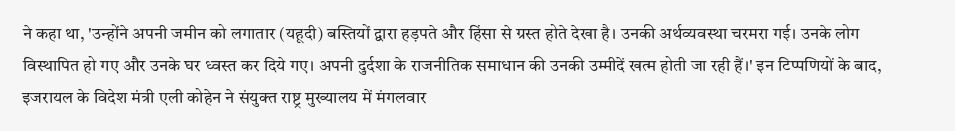ने कहा था, 'उन्होंने अपनी जमीन को लगातार (यहूदी) बस्तियों द्वारा हड़पते और हिंसा से ग्रस्त होते देखा है। उनकी अर्थव्यवस्था चरमरा गई। उनके लोग विस्थापित हो गए और उनके घर ध्वस्त कर दिये गए। अपनी दुर्दशा के राजनीतिक समाधान की उनकी उम्मीदें खत्म होती जा रही हैं।' इन टिप्पणियों के बाद, इजरायल के विदेश मंत्री एली कोहेन ने संयुक्त राष्ट्र मुख्यालय में मंगलवार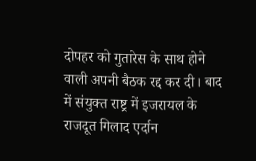दोपहर को गुतारेस के साथ होने वाली अपनी बैठक रद्द कर दी। बाद में संयुक्त राष्ट्र में इजरायल के राजदूत गिलाद एर्दान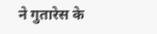ने गुतारेस के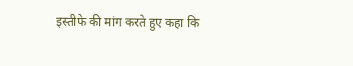इस्तीफे की मांग करते हुए कहा कि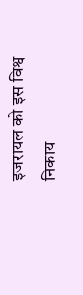इजरायल को इस विश्व निकाय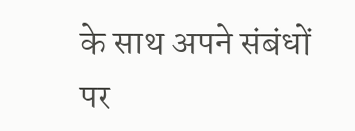के साथ अपने संबंधों पर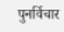पुनर्विचार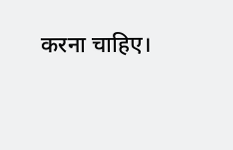करना चाहिए।